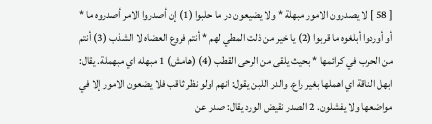[ 58 ] لا يصدرون الامور مبهلة * ولا يضيعون در ما حلبوا (1) إن أصدروا الامر أصدروه ما * أو أوردوا أبلغوه ما قربوا (2) يا خير من ذلت المطي لهم * أنتم فروع العضاه لا الشذب (3) أنتم من الحرب في كرائمها * بحيث يلقى من الرحى القطب (4) (هامش) 1 مبهله اي مبهملة. يقال: ابهل الناقة اي اهملها بغير راع. والدر اللبن يقول: انهم اولو نظر ثاقب فلا يضعون الامور إلا في مواضعها ولا يفشلون. 2 الصدر نقيض الورد يقال: صدر عن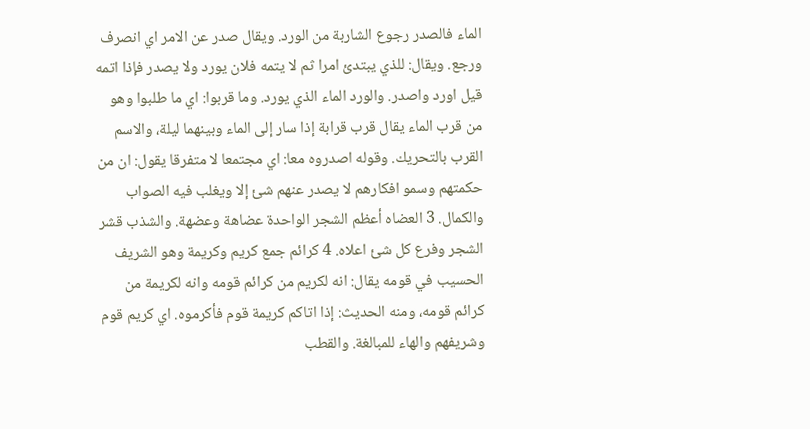الماء فالصدر رجوع الشاربة من الورد. ويقال صدر عن الامر اي انصرف ورجع. ويقال: للذي يبتدئ امرا ثم لا يتمه فلان يورد ولا يصدر فإذا اتمه قيل اورد واصدر. والورد الماء الذي يورد. وما قربوا: اي ما طلبوا وهو من قرب الماء يقال قرب قرابة إذا سار إلى الماء وبينهما ليلة، والاسم القرب بالتحريك. وقوله اصدروه معا: اي مجتمعا لا متفرقا يقول: ان من حكمتهم وسمو افكارهم لا يصدر عنهم شئ إلا ويغلب فيه الصواب والكمال. 3 العضاه أعظم الشجر الواحدة عضاهة وعضهة. والشذب قشر الشجر وفرع كل شئ اعلاه. 4 كرائم جمع كريم وكريمة وهو الشريف الحسيب في قومه يقال: انه لكريم من كرائم قومه وانه لكريمة من كرائم قومه، ومنه الحديث: إذا اتاكم كريمة قوم فأكرموه. اي كريم قوم وشريفهم والهاء للمبالغة. والقطب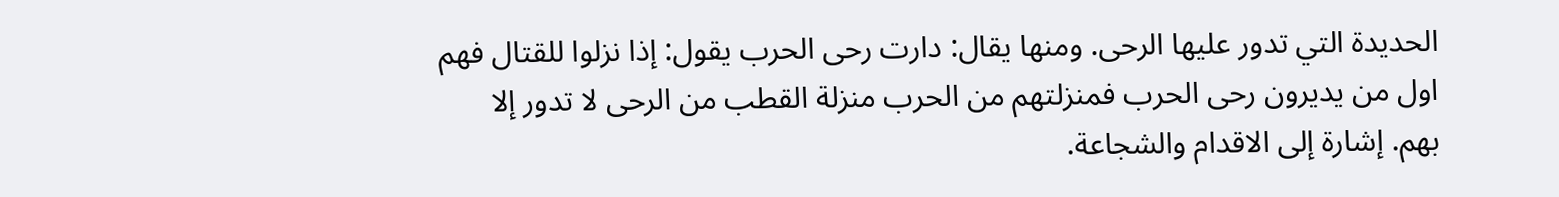الحديدة التي تدور عليها الرحى. ومنها يقال: دارت رحى الحرب يقول: إذا نزلوا للقتال فهم اول من يديرون رحى الحرب فمنزلتهم من الحرب منزلة القطب من الرحى لا تدور إلا بهم. إشارة إلى الاقدام والشجاعة.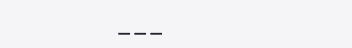___